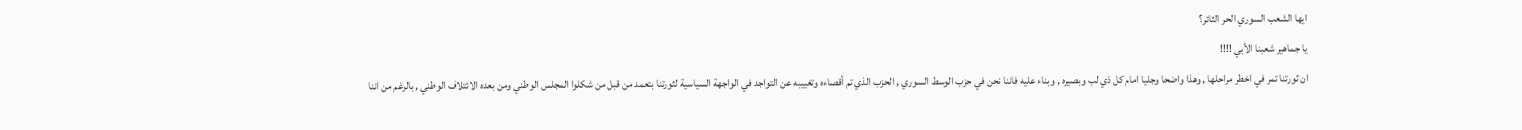ايها الشعب السوري الحر الثائر؟
يا جماهير شعبنا الأبي !!!!
ان ثورتنا تمر في اخطر مراحلها , وهذا واضحا وجليا امام كل ذي لب وبصيره , وبناء عليه فاننا نحن في حزب الوسط السوري , الحزب الذي تم أقصاءه وتغييبه عن التواجد في الواجهة السياسية لثورتنا بتعمد من قبل من شكلوا المجلس الوطني ومن بعده الائتلاف الوطني , بالرغم من اننا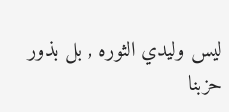ليس وليدي الثوره , بل بذور حزبنا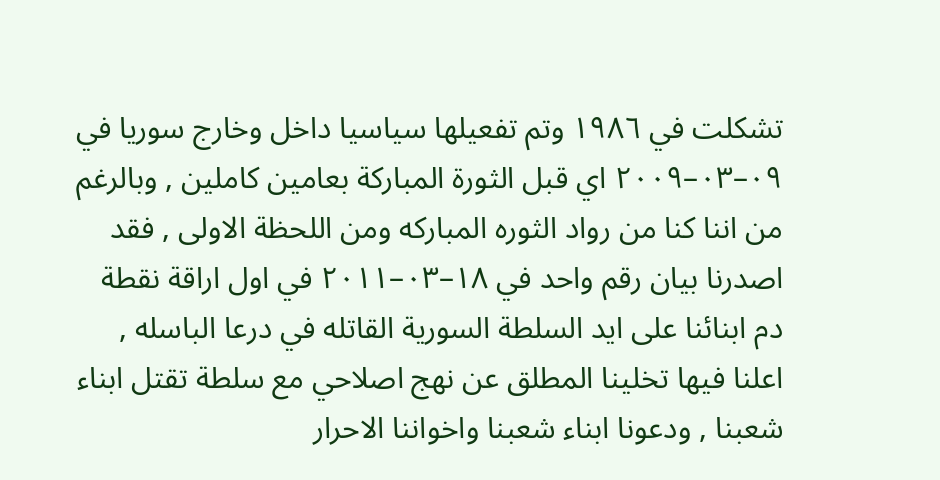تشكلت في ١٩٨٦ وتم تفعيلها سياسيا داخل وخارج سوريا في ٠٩–٠٣–٢٠٠٩ اي قبل الثورة المباركة بعامين كاملين , وبالرغم من اننا كنا من رواد الثوره المباركه ومن اللحظة الاولى , فقد اصدرنا بيان رقم واحد في ١٨–٠٣–٢٠١١ في اول اراقة نقطة دم ابنائنا على ايد السلطة السورية القاتله في درعا الباسله , اعلنا فيها تخلينا المطلق عن نهج اصلاحي مع سلطة تقتل ابناء شعبنا , ودعونا ابناء شعبنا واخواننا الاحرار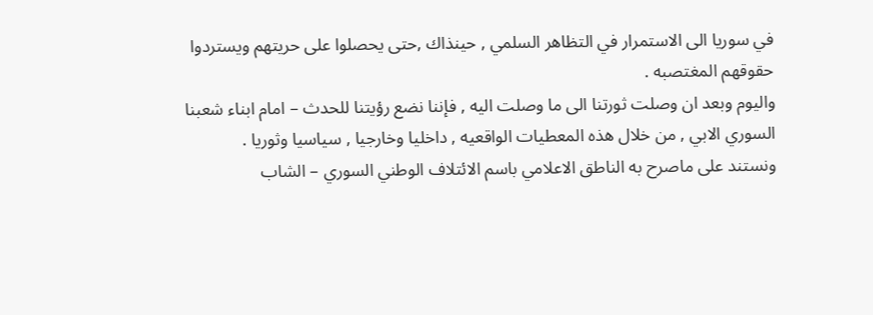في سوريا الى الاستمرار في التظاهر السلمي , حينذاك ,حتى يحصلوا على حريتهم ويستردوا حقوقهم المغتصبه .
واليوم وبعد ان وصلت ثورتنا الى ما وصلت اليه , فإننا نضع رؤيتنا للحدث – امام ابناء شعبنا السوري الابي , من خلال هذه المعطيات الواقعيه , داخليا وخارجيا , سياسيا وثوريا .
ونستند على ماصرح به الناطق الاعلامي باسم الائتلاف الوطني السوري – الشاب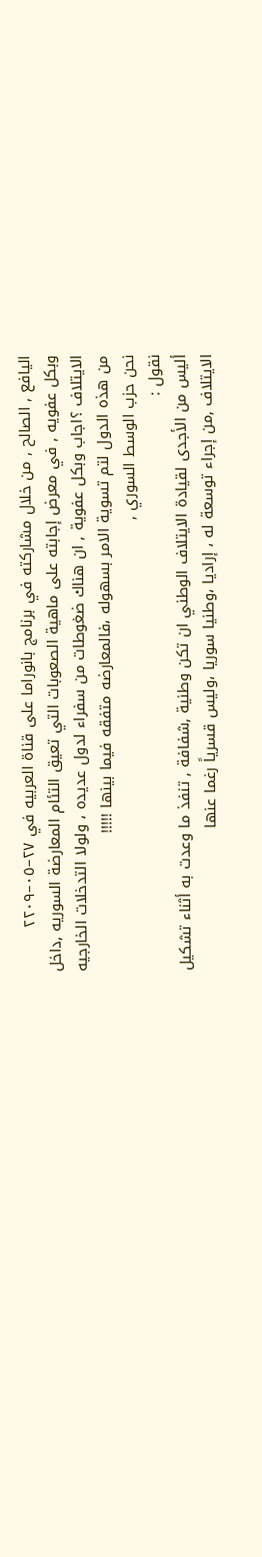اليافع , الصالح , من خلال مشاركته في برنامج بانوراما على قناة العربيه في ٢٧–٠٥–٢٢٠٩
وبكل عفويه , في معرض إجابته على ماهية الصعوبات التي تعيق التئام المعارضة السوريه ,داخل الايتلاف ؟اجاب وبكل عفوية , ان هناك ضغوطات من سفراء لدول عديده ، ولولا التدخلات الخارجيه من هذه الدول لتم تسوية الامر بسهوله ،فالمعارضه متفقه فيما بينها !!!!!
نحن حزب الوسط السوري ,
نقول :
أليس من الأجدى لقيادة الايتلاف الوطني ان تكن وطنية ,شفافة , تنفذ ما وعدت به أثناء تشكيل الايتلاف ,من إجراء توسعة له ، إراديا ،وطنيا سوريا ،وليس قسرياً رغما عنها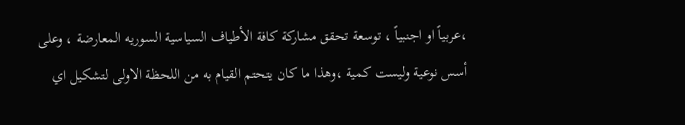،عربياً او اجنبياً ، توسعة تحقق مشاركة كافة الأطياف السياسية السوريه المعارضة ، وعلى أسس نوعية وليست كمية ،وهذا ما كان يتحتم القيام به من اللحظة الاولى لتشكيل اي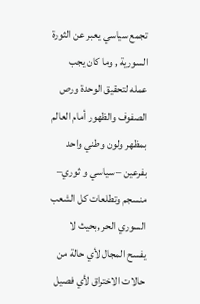تجمع سياسي يعبر عن الثورة السورية , وما كان يجب عمله لتحقيق الوحدة ورص الصفوف والظهور أمام العالم بمظهر ولون وطني واحد بفرعين – سياسي و ثوري– منسجم وتطلعات كل الشعب السوري الحر ,بحيث لا يفسح المجال لأي حالة من حالات الاختراق لأي فصيل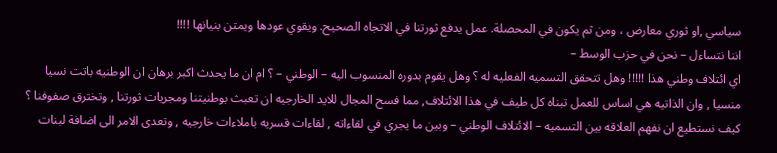سياسي ,او ثوري معارض ، ومن ثم يكون في المحصلة. عمل يدفع ثورتنا في الاتجاه الصحيح. ويقوي عودها ويمتن بنيانها !!!!
اننا نتساءل – نحن في حزب الوسط –
اي ائتلاف وطني هذا !!!!! وهل تتحقق التسميه الفعليه له ؟ وهل يقوم بدوره المنسوب اليه – الوطني – ؟ ام ان ما يحدث اكبر برهان ان الوطنيه باتت نسيا منسيا , وان الذاتيه هي اساس للعمل تبناه كل طيف في هذا الائتلاف, مما فسح المجال للايد الخارجيه ان تعبث بوطنيتنا ومجريات ثورتنا , وتخترق صفوفنا ؟
كيف نستطيع ان نفهم العلاقه بين التسميه – الائتلاف الوطني – وبين ما يجري في لقاءاته , لقاءات قسريه باملاءات خارجيه , وتعدى الامر الى اضافة لبنات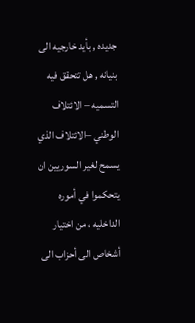جديده , بأيد خارجيه الى بنيانه , هل تتحقق فيه التسميه – الائتلاف الوطني –الائتلاف الذي يسمح لغير السوريين ان يتحكموا في أموره الداخليه ، من اختيار أشخاص الى أحزاب الى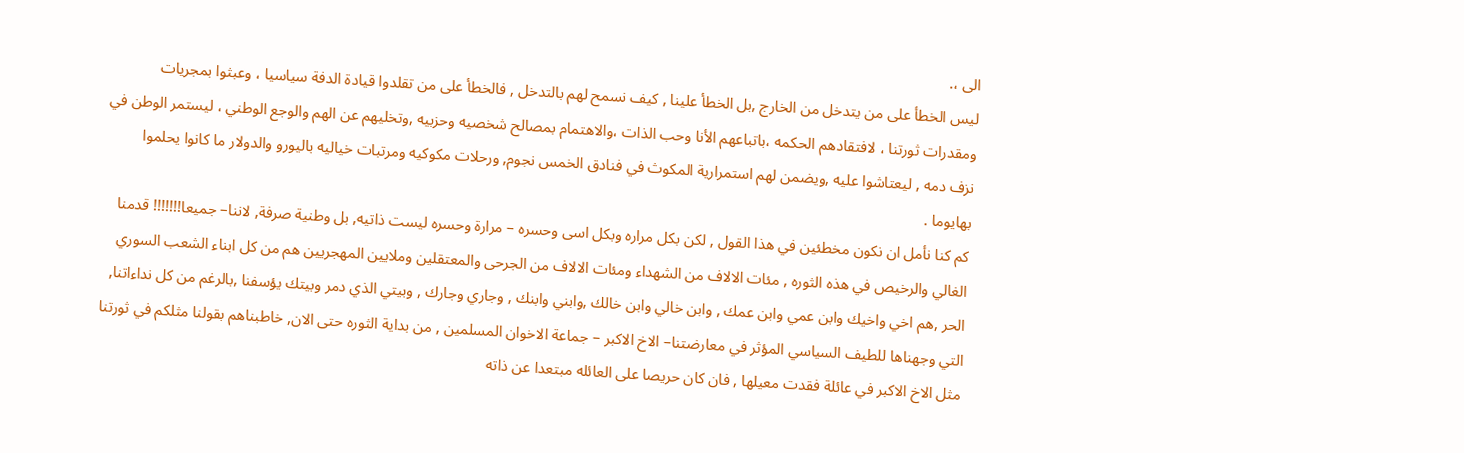الى ،.
ليس الخطأ على من يتدخل من الخارج ,بل الخطأ علينا , كيف نسمح لهم بالتدخل , فالخطأ على من تقلدوا قيادة الدفة سياسيا ، وعبثوا بمجريات ومقدرات ثورتنا ، لافتقادهم الحكمه ،باتباعهم الأنا وحب الذات ،والاهتمام بمصالح شخصيه وحزبيه ,وتخليهم عن الهم والوجع الوطني ، ليستمر الوطن في نزف دمه , ليعتاشوا عليه ,ويضمن لهم استمرارية المكوث في فنادق الخمس نجوم, ورحلات مكوكيه ومرتبات خياليه باليورو والدولار ما كانوا يحلموا بهايوما .
كم كنا نأمل ان نكون مخطئين في هذا القول , لكن بكل مراره وبكل اسى وحسره – مرارة وحسره ليست ذاتيه, بل وطنية صرفة, لاننا– جميعا!!!!!!! قدمنا الغالي والرخيص في هذه الثوره , مئات الالاف من الشهداء ومئات الالاف من الجرحى والمعتقلين وملايين المهجريين هم من كل ابناء الشعب السوري الحر ,هم اخي واخيك وابن عمي وابن عمك , وابن خالي وابن خالك ,وابني وابنك , وجاري وجارك , وبيتي الذي دمر وبيتك يؤسفنا ,بالرغم من كل نداءاتنا, التي وجهناها للطيف السياسي المؤثر في معارضتنا– الاخ الاكبر – جماعة الاخوان المسلمين , من بداية الثوره حتى الان, خاطبناهم بقولنا مثلكم في ثورتنا مثل الاخ الاكبر في عائلة فقدت معيلها , فان كان حريصا على العائله مبتعدا عن ذاته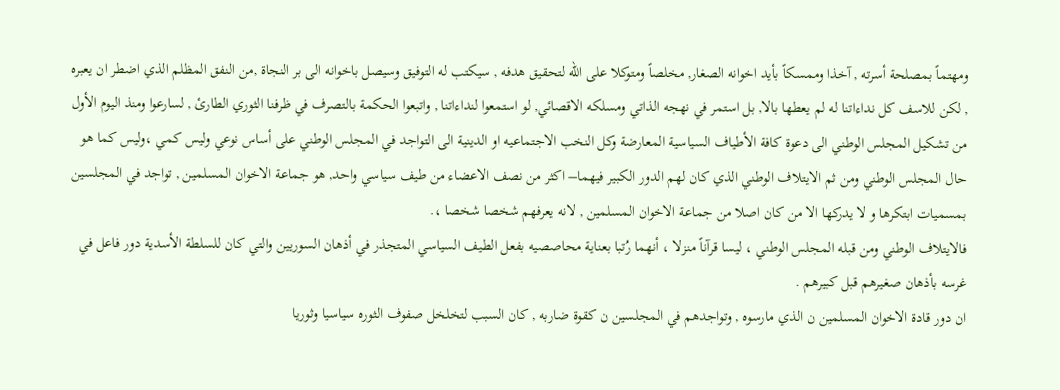ومهتماً بمصلحة أسرته , آخذا وممسكاً بأيد اخوانه الصغار, مخلصاً ومتوكلا على الله لتحقيق هدفه , سيكتب له التوفيق وسيصل باخوانه الى بر النجاة ,من النفق المظلم الذي اضطر ان يعبره , لكن للاسف كل نداءاتنا له لم يعطها بالا, بل استمر في نهجه الذاتي ومسلكه الاقصائي, لو استمعوا لنداءاتنا , واتبعوا الحكمة بالتصرف في ظرفنا الثوري الطارئ , لسارعوا ومنذ اليوم الأول من تشكيل المجلس الوطني الى دعوة كافة الأطياف السياسية المعارضة وكل النخب الاجتماعيه او الدينية الى التواجد في المجلس الوطني على أساس نوعي وليس كمي ،وليس كما هو حال المجلس الوطني ومن ثم الايتلاف الوطني الذي كان لهم الدور الكبير فيهما– اكثر من نصف الاعضاء من طيف سياسي واحد, هو جماعة الاخوان المسلمين , تواجد في المجلسين بمسميات ابتكرها و لا يدركها الا من كان اصلا من جماعة الاخوان المسلمين , لانه يعرفهم شخصا شخصا ،.
فالايتلاف الوطني ومن قبله المجلس الوطني ، ليسا قرآناً منزلا ، أنهما رُتبا بعناية محاصصيه بفعل الطيف السياسي المتجذر في أذهان السوريين والتي كان للسلطة الأسدية دور فاعل في غرسه بأذهان صغيرهم قبل كبيرهم .
ان دور قادة الاخوان المسلمين ن الذي مارسوه , وتواجدهم في المجلسين ن كقوة ضاربه , كان السبب لتخلخل صفوف الثوره سياسيا وثوريا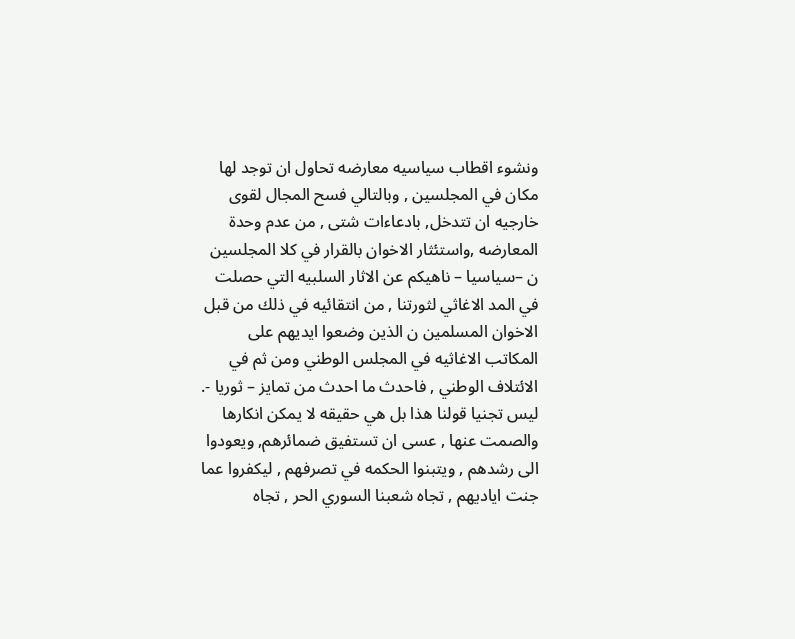ونشوء اقطاب سياسيه معارضه تحاول ان توجد لها مكان في المجلسين , وبالتالي فسح المجال لقوى خارجيه ان تتدخل, بادعاءات شتى , من عدم وحدة المعارضه ,واستئثار الاخوان بالقرار في كلا المجلسين ن –سياسيا – ناهيكم عن الاثار السلبيه التي حصلت في المد الاغاثي لثورتنا , من انتقائيه في ذلك من قبل الاخوان المسلمين ن الذين وضعوا ايديهم على المكاتب الاغاثيه في المجلس الوطني ومن ثم في الائتلاف الوطني , فاحدث ما احدث من تمايز – ثوريا -.
ليس تجنيا قولنا هذا بل هي حقيقه لا يمكن انكارها والصمت عنها , عسى ان تستفيق ضمائرهم, ويعودوا الى رشدهم , ويتبنوا الحكمه في تصرفهم , ليكفروا عما جنت اياديهم , تجاه شعبنا السوري الحر , تجاه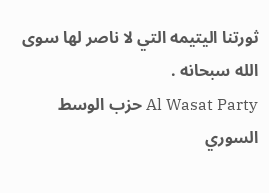ثورتنا اليتيمه التي لا ناصر لها سوى الله سبحانه .
Al Wasat Party حزب الوسط السوري